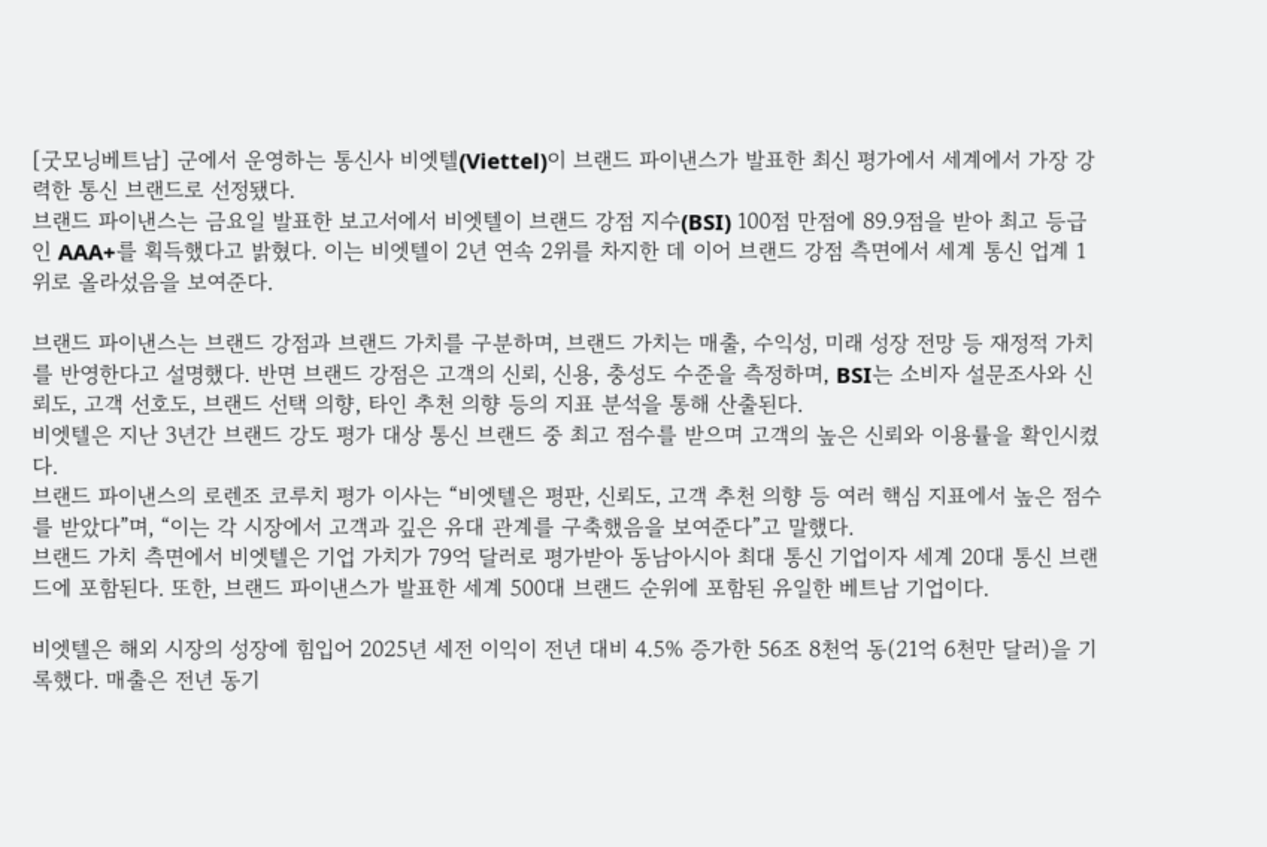[굿모닝베트남] 군에서 운영하는 통신사 비엣텔(Viettel)이 브랜드 파이낸스가 발표한 최신 평가에서 세계에서 가장 강력한 통신 브랜드로 선정됐다.
브랜드 파이낸스는 금요일 발표한 보고서에서 비엣텔이 브랜드 강점 지수(BSI) 100점 만점에 89.9점을 받아 최고 등급인 AAA+를 획득했다고 밝혔다. 이는 비엣텔이 2년 연속 2위를 차지한 데 이어 브랜드 강점 측면에서 세계 통신 업계 1위로 올라섰음을 보여준다.

브랜드 파이낸스는 브랜드 강점과 브랜드 가치를 구분하며, 브랜드 가치는 매출, 수익성, 미래 성장 전망 등 재정적 가치를 반영한다고 설명했다. 반면 브랜드 강점은 고객의 신뢰, 신용, 충성도 수준을 측정하며, BSI는 소비자 설문조사와 신뢰도, 고객 선호도, 브랜드 선택 의향, 타인 추천 의향 등의 지표 분석을 통해 산출된다.
비엣텔은 지난 3년간 브랜드 강도 평가 대상 통신 브랜드 중 최고 점수를 받으며 고객의 높은 신뢰와 이용률을 확인시켰다.
브랜드 파이낸스의 로렌조 코루치 평가 이사는 “비엣텔은 평판, 신뢰도, 고객 추천 의향 등 여러 핵심 지표에서 높은 점수를 받았다”며, “이는 각 시장에서 고객과 깊은 유대 관계를 구축했음을 보여준다”고 말했다.
브랜드 가치 측면에서 비엣텔은 기업 가치가 79억 달러로 평가받아 동남아시아 최대 통신 기업이자 세계 20대 통신 브랜드에 포함된다. 또한, 브랜드 파이낸스가 발표한 세계 500대 브랜드 순위에 포함된 유일한 베트남 기업이다.

비엣텔은 해외 시장의 성장에 힘입어 2025년 세전 이익이 전년 대비 4.5% 증가한 56조 8천억 동(21억 6천만 달러)을 기록했다. 매출은 전년 동기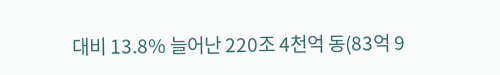대비 13.8% 늘어난 220조 4천억 동(83억 9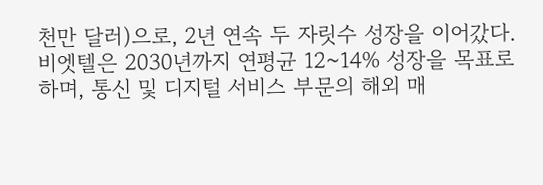천만 달러)으로, 2년 연속 두 자릿수 성장을 이어갔다.
비엣텔은 2030년까지 연평균 12~14% 성장을 목표로 하며, 통신 및 디지털 서비스 부문의 해외 매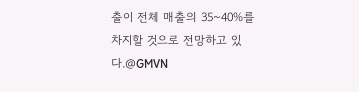출이 전체 매출의 35~40%를 차지할 것으로 전망하고 있다.@GMVN